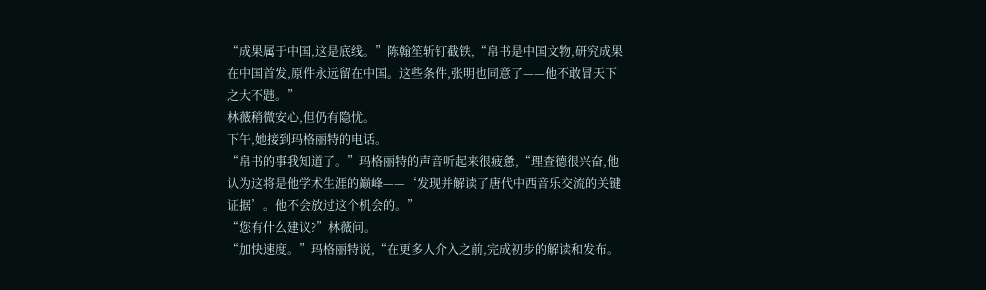“成果属于中国,这是底线。”陈翰笙斩钉截铁,“帛书是中国文物,研究成果在中国首发,原件永远留在中国。这些条件,张明也同意了——他不敢冒天下之大不韪。”
林薇稍微安心,但仍有隐忧。
下午,她接到玛格丽特的电话。
“帛书的事我知道了。”玛格丽特的声音听起来很疲惫,“理查德很兴奋,他认为这将是他学术生涯的巅峰——‘发现并解读了唐代中西音乐交流的关键证据’。他不会放过这个机会的。”
“您有什么建议?”林薇问。
“加快速度。”玛格丽特说,“在更多人介入之前,完成初步的解读和发布。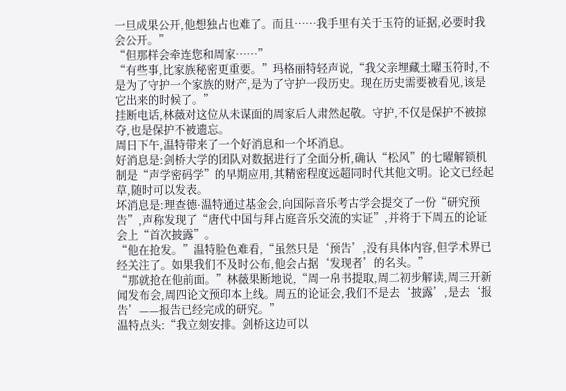一旦成果公开,他想独占也难了。而且……我手里有关于玉符的证据,必要时我会公开。”
“但那样会牵连您和周家……”
“有些事,比家族秘密更重要。”玛格丽特轻声说,“我父亲埋藏土曜玉符时,不是为了守护一个家族的财产,是为了守护一段历史。现在历史需要被看见,该是它出来的时候了。”
挂断电话,林薇对这位从未谋面的周家后人肃然起敬。守护,不仅是保护不被掠夺,也是保护不被遗忘。
周日下午,温特带来了一个好消息和一个坏消息。
好消息是:剑桥大学的团队对数据进行了全面分析,确认“松风”的七曜解锁机制是“声学密码学”的早期应用,其精密程度远超同时代其他文明。论文已经起草,随时可以发表。
坏消息是:理查德·温特通过基金会,向国际音乐考古学会提交了一份“研究预告”,声称发现了“唐代中国与拜占庭音乐交流的实证”,并将于下周五的论证会上“首次披露”。
“他在抢发。”温特脸色难看,“虽然只是‘预告’,没有具体内容,但学术界已经关注了。如果我们不及时公布,他会占据‘发现者’的名头。”
“那就抢在他前面。”林薇果断地说,“周一帛书提取,周二初步解读,周三开新闻发布会,周四论文预印本上线。周五的论证会,我们不是去‘披露’,是去‘报告’——报告已经完成的研究。”
温特点头:“我立刻安排。剑桥这边可以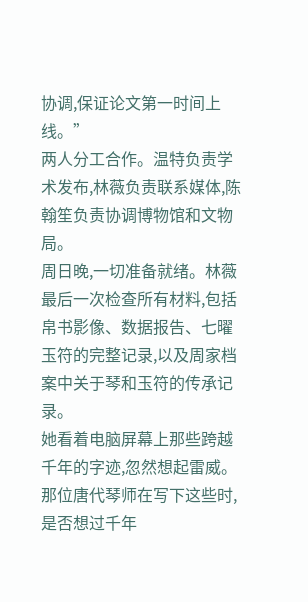协调,保证论文第一时间上线。”
两人分工合作。温特负责学术发布,林薇负责联系媒体,陈翰笙负责协调博物馆和文物局。
周日晚,一切准备就绪。林薇最后一次检查所有材料,包括帛书影像、数据报告、七曜玉符的完整记录,以及周家档案中关于琴和玉符的传承记录。
她看着电脑屏幕上那些跨越千年的字迹,忽然想起雷威。
那位唐代琴师在写下这些时,是否想过千年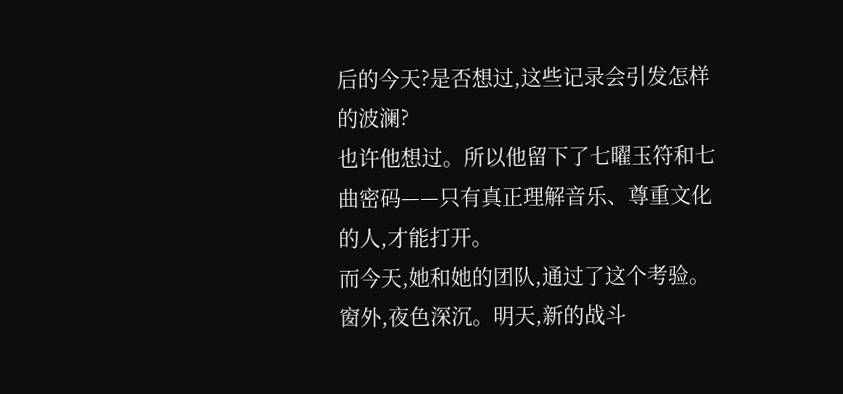后的今天?是否想过,这些记录会引发怎样的波澜?
也许他想过。所以他留下了七曜玉符和七曲密码——只有真正理解音乐、尊重文化的人,才能打开。
而今天,她和她的团队,通过了这个考验。
窗外,夜色深沉。明天,新的战斗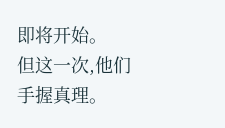即将开始。
但这一次,他们手握真理。